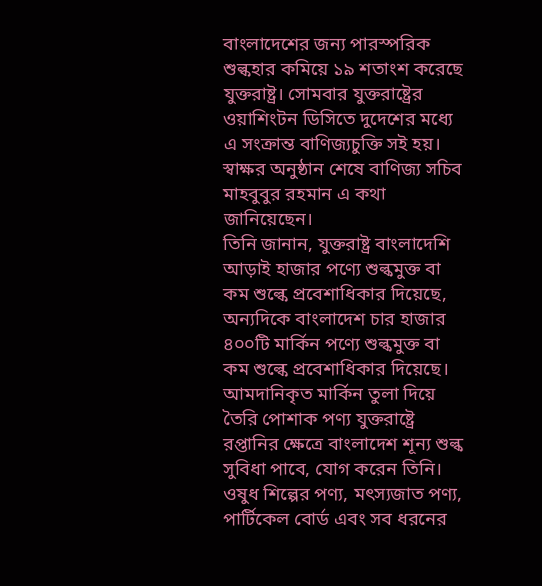বাংলাদেশের জন্য পারস্পরিক শুল্কহার কমিয়ে ১৯ শতাংশ করেছে যুক্তরাষ্ট্র। সোমবার যুক্তরাষ্ট্রের ওয়াশিংটন ডিসিতে দুদেশের মধ্যে এ সংক্রান্ত বাণিজ্যচুক্তি সই হয়।
স্বাক্ষর অনুষ্ঠান শেষে বাণিজ্য সচিব মাহবুবুর রহমান এ কথা জানিয়েছেন।
তিনি জানান, যুক্তরাষ্ট্র বাংলাদেশি আড়াই হাজার পণ্যে শুল্কমুক্ত বা কম শুল্কে প্রবেশাধিকার দিয়েছে, অন্যদিকে বাংলাদেশ চার হাজার ৪০০টি মার্কিন পণ্যে শুল্কমুক্ত বা কম শুল্কে প্রবেশাধিকার দিয়েছে।
আমদানিকৃত মার্কিন তুলা দিয়ে তৈরি পোশাক পণ্য যুক্তরাষ্ট্রে রপ্তানির ক্ষেত্রে বাংলাদেশ শূন্য শুল্ক সুবিধা পাবে, যোগ করেন তিনি।
ওষুধ শিল্পের পণ্য, মৎস্যজাত পণ্য, পার্টিকেল বোর্ড এবং সব ধরনের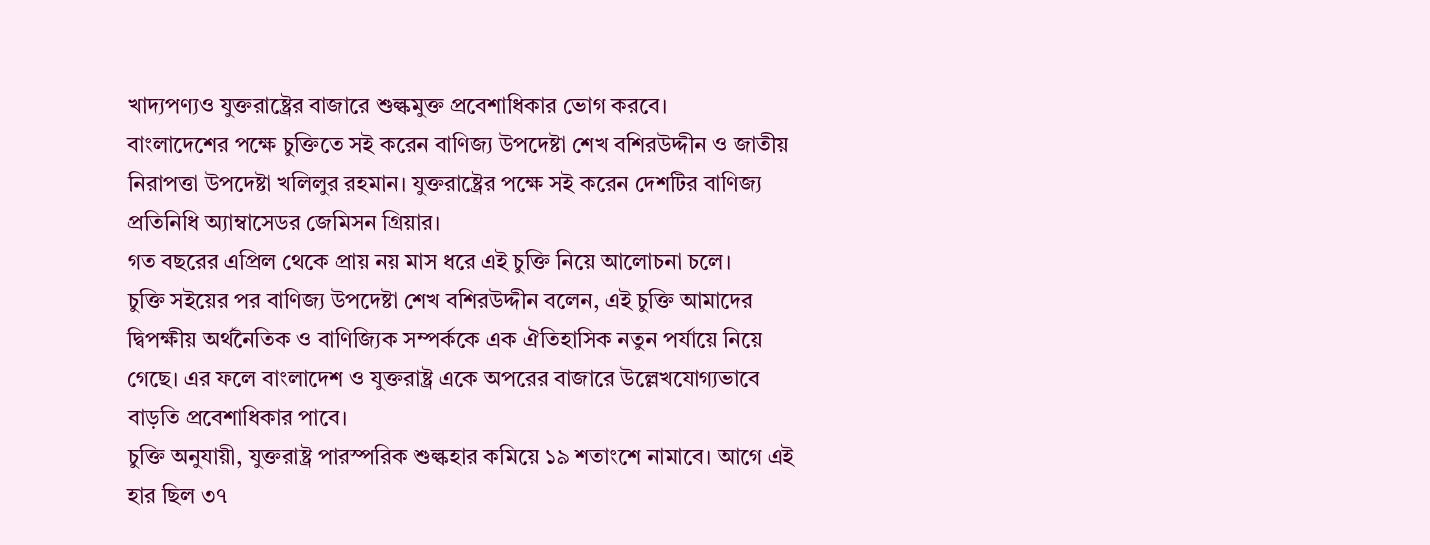খাদ্যপণ্যও যুক্তরাষ্ট্রের বাজারে শুল্কমুক্ত প্রবেশাধিকার ভোগ করবে।
বাংলাদেশের পক্ষে চুক্তিতে সই করেন বাণিজ্য উপদেষ্টা শেখ বশিরউদ্দীন ও জাতীয় নিরাপত্তা উপদেষ্টা খলিলুর রহমান। যুক্তরাষ্ট্রের পক্ষে সই করেন দেশটির বাণিজ্য প্রতিনিধি অ্যাম্বাসেডর জেমিসন গ্রিয়ার।
গত বছরের এপ্রিল থেকে প্রায় নয় মাস ধরে এই চুক্তি নিয়ে আলোচনা চলে।
চুক্তি সইয়ের পর বাণিজ্য উপদেষ্টা শেখ বশিরউদ্দীন বলেন, এই চুক্তি আমাদের দ্বিপক্ষীয় অর্থনৈতিক ও বাণিজ্যিক সম্পর্ককে এক ঐতিহাসিক নতুন পর্যায়ে নিয়ে গেছে। এর ফলে বাংলাদেশ ও যুক্তরাষ্ট্র একে অপরের বাজারে উল্লেখযোগ্যভাবে বাড়তি প্রবেশাধিকার পাবে।
চুক্তি অনুযায়ী, যুক্তরাষ্ট্র পারস্পরিক শুল্কহার কমিয়ে ১৯ শতাংশে নামাবে। আগে এই হার ছিল ৩৭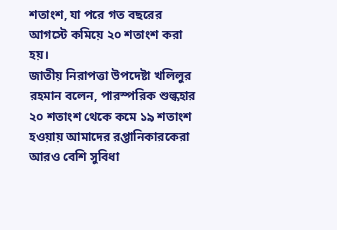শতাংশ, যা পরে গত বছরের আগস্টে কমিয়ে ২০ শতাংশ করা হয়।
জাতীয় নিরাপত্তা উপদেষ্টা খলিলুর রহমান বলেন, পারস্পরিক শুল্কহার ২০ শতাংশ থেকে কমে ১৯ শতাংশ হওয়ায় আমাদের রপ্তানিকারকেরা আরও বেশি সুবিধা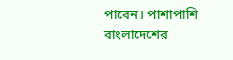পাবেন। পাশাপাশি বাংলাদেশের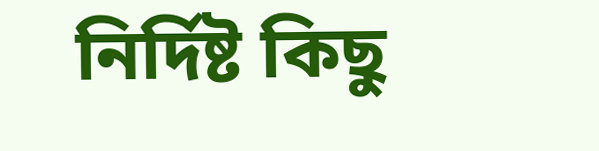নির্দিষ্ট কিছু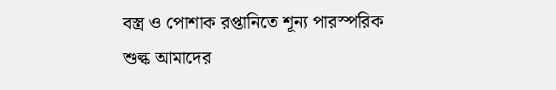বস্ত্র ও পোশাক রপ্তানিতে শূন্য পারস্পরিক শুল্ক আমাদের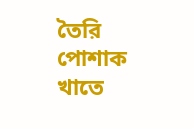তৈরি পোশাক খাতে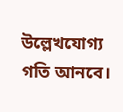উল্লেখযোগ্য গতি আনবে।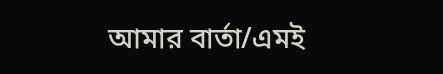আমার বার্তা/এমই